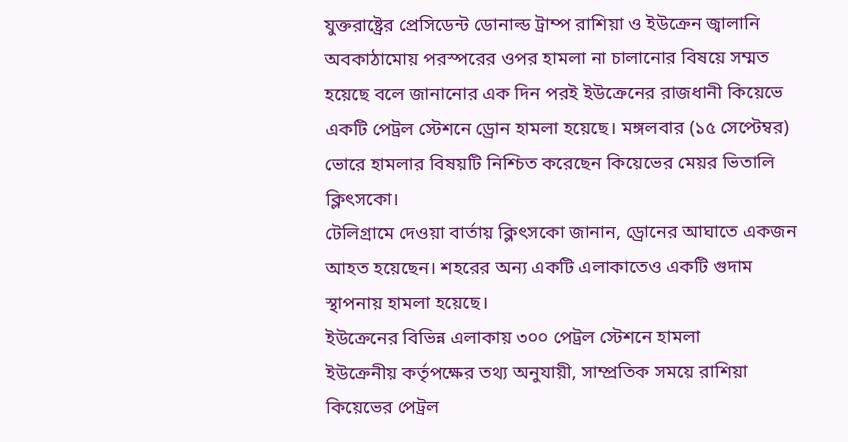যুক্তরাষ্ট্রের প্রেসিডেন্ট ডোনাল্ড ট্রাম্প রাশিয়া ও ইউক্রেন জ্বালানি অবকাঠামোয় পরস্পরের ওপর হামলা না চালানোর বিষয়ে সম্মত হয়েছে বলে জানানোর এক দিন পরই ইউক্রেনের রাজধানী কিয়েভে একটি পেট্রল স্টেশনে ড্রোন হামলা হয়েছে। মঙ্গলবার (১৫ সেপ্টেম্বর) ভোরে হামলার বিষয়টি নিশ্চিত করেছেন কিয়েভের মেয়র ভিতালি ক্লিৎসকো।
টেলিগ্রামে দেওয়া বার্তায় ক্লিৎসকো জানান, ড্রোনের আঘাতে একজন আহত হয়েছেন। শহরের অন্য একটি এলাকাতেও একটি গুদাম স্থাপনায় হামলা হয়েছে।
ইউক্রেনের বিভিন্ন এলাকায় ৩০০ পেট্রল স্টেশনে হামলা
ইউক্রেনীয় কর্তৃপক্ষের তথ্য অনুযায়ী, সাম্প্রতিক সময়ে রাশিয়া কিয়েভের পেট্রল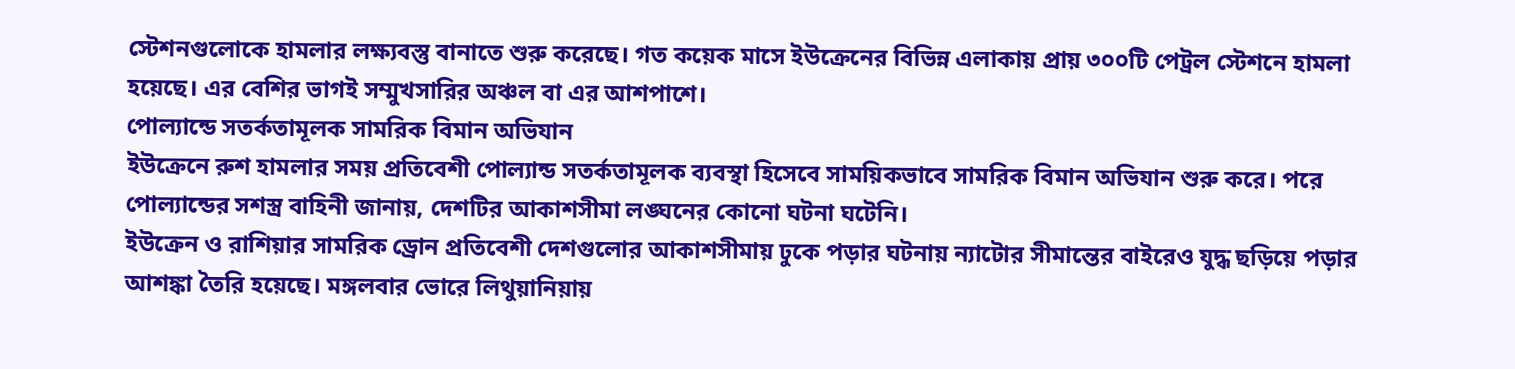স্টেশনগুলোকে হামলার লক্ষ্যবস্তু বানাতে শুরু করেছে। গত কয়েক মাসে ইউক্রেনের বিভিন্ন এলাকায় প্রায় ৩০০টি পেট্রল স্টেশনে হামলা হয়েছে। এর বেশির ভাগই সম্মুখসারির অঞ্চল বা এর আশপাশে।
পোল্যান্ডে সতর্কতামূলক সামরিক বিমান অভিযান
ইউক্রেনে রুশ হামলার সময় প্রতিবেশী পোল্যান্ড সতর্কতামূলক ব্যবস্থা হিসেবে সাময়িকভাবে সামরিক বিমান অভিযান শুরু করে। পরে পোল্যান্ডের সশস্ত্র বাহিনী জানায়, দেশটির আকাশসীমা লঙ্ঘনের কোনো ঘটনা ঘটেনি।
ইউক্রেন ও রাশিয়ার সামরিক ড্রোন প্রতিবেশী দেশগুলোর আকাশসীমায় ঢুকে পড়ার ঘটনায় ন্যাটোর সীমান্তের বাইরেও যুদ্ধ ছড়িয়ে পড়ার আশঙ্কা তৈরি হয়েছে। মঙ্গলবার ভোরে লিথুয়ানিয়ায়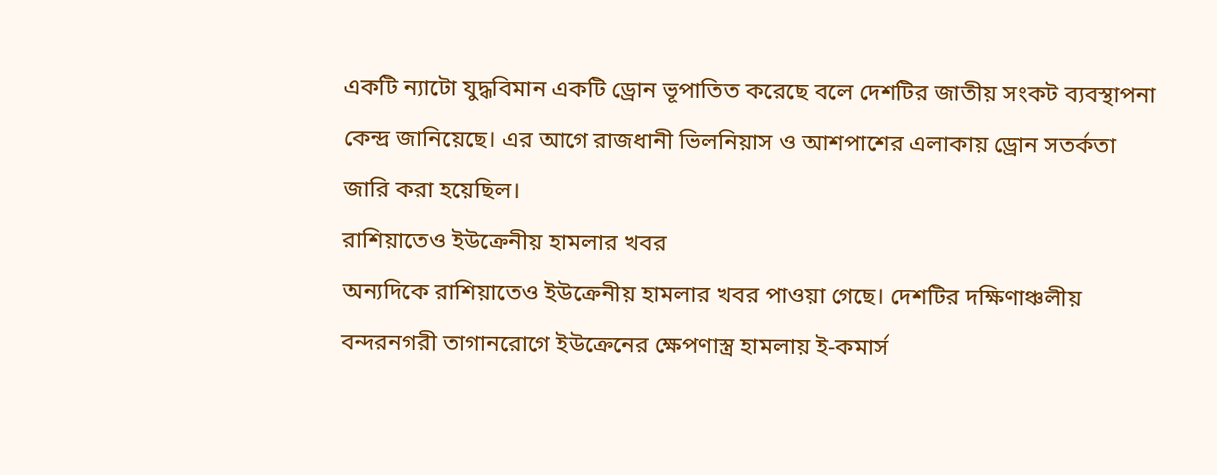একটি ন্যাটো যুদ্ধবিমান একটি ড্রোন ভূপাতিত করেছে বলে দেশটির জাতীয় সংকট ব্যবস্থাপনা কেন্দ্র জানিয়েছে। এর আগে রাজধানী ভিলনিয়াস ও আশপাশের এলাকায় ড্রোন সতর্কতা জারি করা হয়েছিল।
রাশিয়াতেও ইউক্রেনীয় হামলার খবর
অন্যদিকে রাশিয়াতেও ইউক্রেনীয় হামলার খবর পাওয়া গেছে। দেশটির দক্ষিণাঞ্চলীয় বন্দরনগরী তাগানরোগে ইউক্রেনের ক্ষেপণাস্ত্র হামলায় ই-কমার্স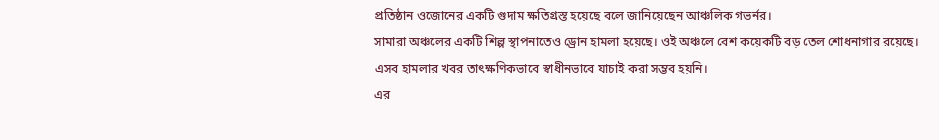প্রতিষ্ঠান ওজোনের একটি গুদাম ক্ষতিগ্রস্ত হয়েছে বলে জানিয়েছেন আঞ্চলিক গভর্নর।
সামারা অঞ্চলের একটি শিল্প স্থাপনাতেও ড্রোন হামলা হয়েছে। ওই অঞ্চলে বেশ কয়েকটি বড় তেল শোধনাগার রয়েছে।
এসব হামলার খবর তাৎক্ষণিকভাবে স্বাধীনভাবে যাচাই করা সম্ভব হয়নি।
এর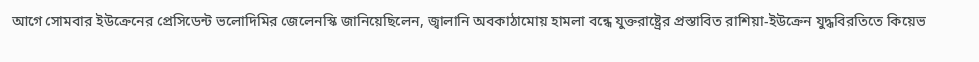আগে সোমবার ইউক্রেনের প্রেসিডেন্ট ভলোদিমির জেলেনস্কি জানিয়েছিলেন, জ্বালানি অবকাঠামোয় হামলা বন্ধে যুক্তরাষ্ট্রের প্রস্তাবিত রাশিয়া-ইউক্রেন যুদ্ধবিরতিতে কিয়েভ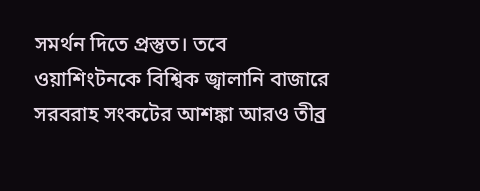সমর্থন দিতে প্রস্তুত। তবে ওয়াশিংটনকে বিশ্বিক জ্বালানি বাজারে সরবরাহ সংকটের আশঙ্কা আরও তীব্র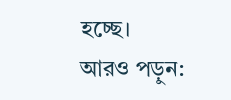হচ্ছে।
আরও পড়ুন: